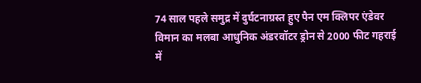74 साल पहले समुद्र में दुर्घटनाग्रस्त हुए पैन एम क्लिपर एंडेवर विमान का मलबा आधुनिक अंडरवॉटर ड्रोन से 2000 फीट गहराई में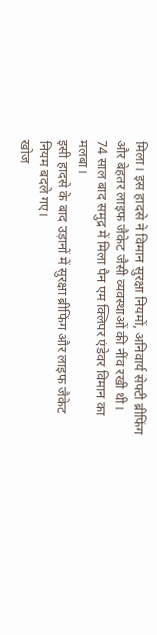मिला। इस हादसे ने विमान सुरक्षा नियमों, अनिवार्य सेफ्टी ब्रीफिंग और बेहतर लाइफ जैकेट जैसी व्यवस्थाओं की नींव रखी थी।
74 साल बाद समुद्र में मिला पैन एम क्लिपर एंडेवर विमान का मलबा।
इसी हादसे के बाद उड़ानों में सुरक्षा ब्रीफिंग और लाइफ जैकेट नियम बदले गए।
खोज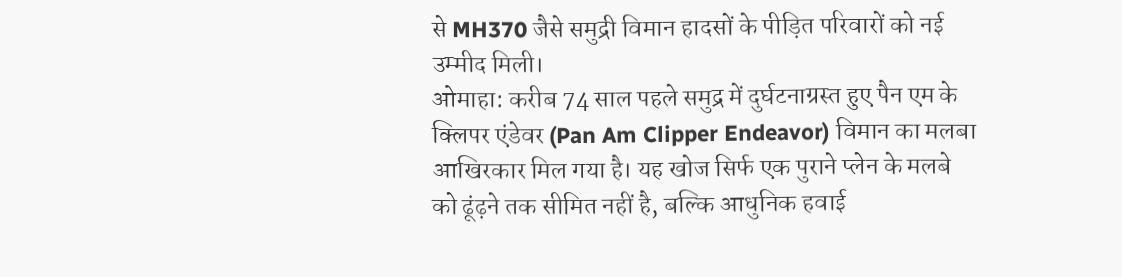से MH370 जैसे समुद्री विमान हादसों के पीड़ित परिवारों को नई उम्मीद मिली।
ओमाहा: करीब 74 साल पहले समुद्र में दुर्घटनाग्रस्त हुए पैन एम के क्लिपर एंडेवर (Pan Am Clipper Endeavor) विमान का मलबा आखिरकार मिल गया है। यह खोज सिर्फ एक पुराने प्लेन के मलबे को ढूंढ़ने तक सीमित नहीं है, बल्कि आधुनिक हवाई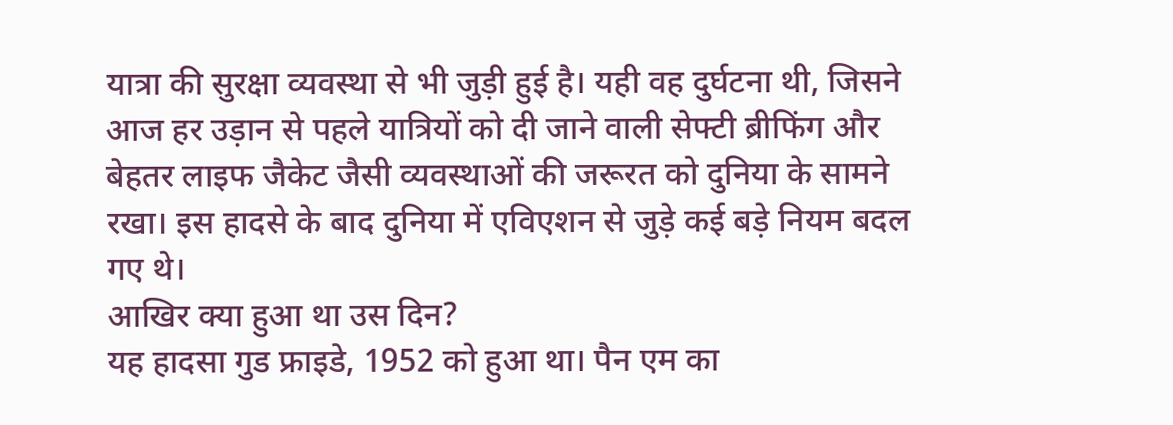यात्रा की सुरक्षा व्यवस्था से भी जुड़ी हुई है। यही वह दुर्घटना थी, जिसने आज हर उड़ान से पहले यात्रियों को दी जाने वाली सेफ्टी ब्रीफिंग और बेहतर लाइफ जैकेट जैसी व्यवस्थाओं की जरूरत को दुनिया के सामने रखा। इस हादसे के बाद दुनिया में एविएशन से जुड़े कई बड़े नियम बदल गए थे।
आखिर क्या हुआ था उस दिन?
यह हादसा गुड फ्राइडे, 1952 को हुआ था। पैन एम का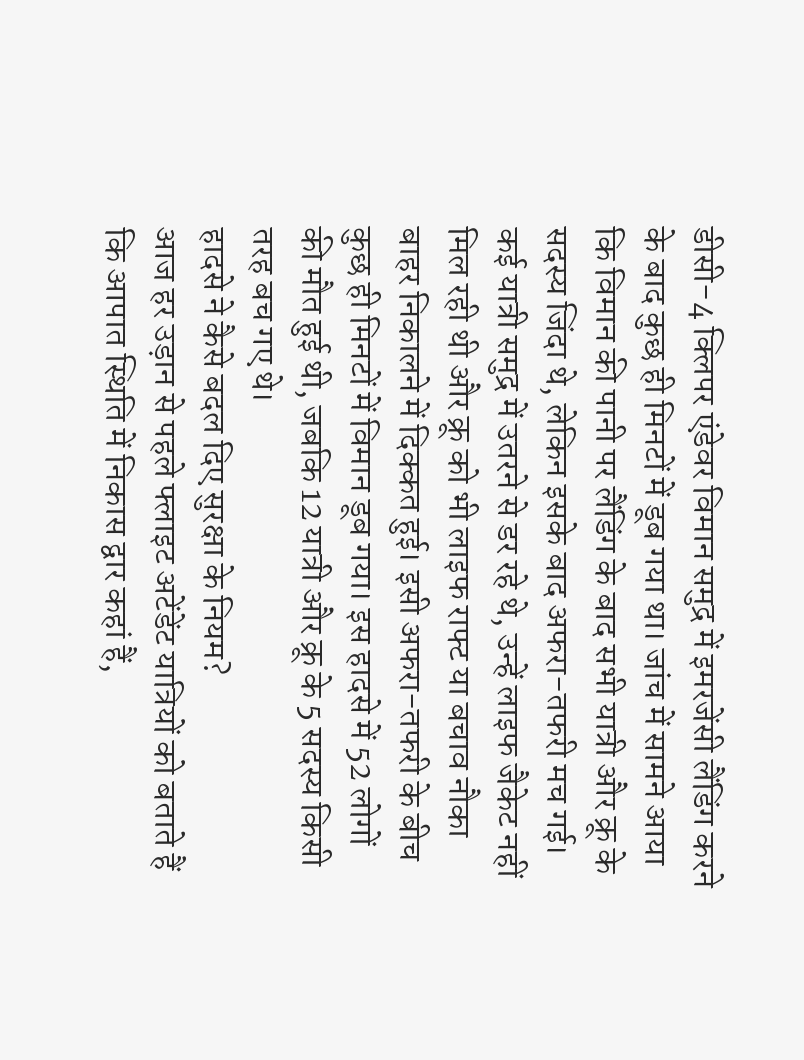डीसी-4 क्लिपर एंडेवर विमान समुद्र में इमरजेंसी लैंडिंग करने के बाद कुछ ही मिनटों में डूब गया था। जांच में सामने आया कि विमान की पानी पर लैंडिंग के बाद सभी यात्री और क्रू के सदस्य जिंदा थे, लेकिन इसके बाद अफरा-तफरी मच गई। कई यात्री समुद्र में उतरने से डर रहे थे, उन्हें लाइफ जैकेट नहीं मिल रही थी और क्रू को भी लाइफ राफ्ट या बचाव नौका बाहर निकालने में दिक्कत हुई। इसी अफरा-तफरी के बीच कुछ ही मिनटों में विमान डूब गया। इस हादसे में 52 लोगों की मौत हुई थी, जबकि 12 यात्री और क्रू के 5 सदस्य किसी तरह बच गए थे।
हादसे ने कैसे बदल दिए सुरक्षा के नियम?
आज हर उड़ान से पहले फ्लाइट अटेंडेंट यात्रियों को बताते हैं कि आपात स्थिति में निकास द्वार कहां हैं,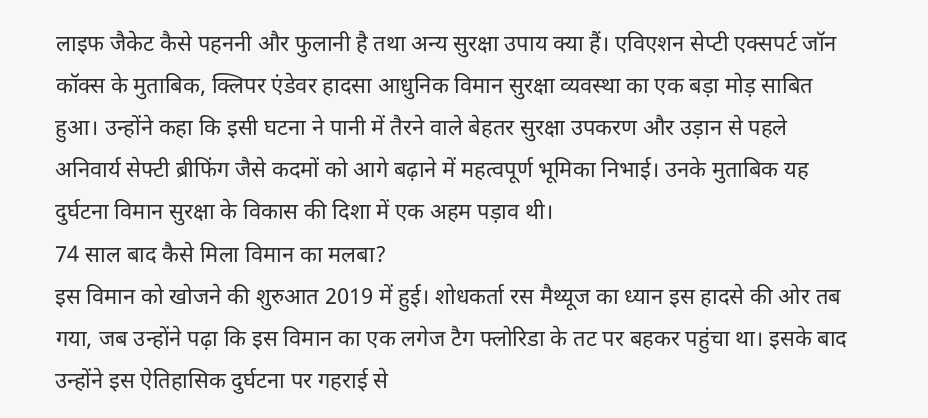लाइफ जैकेट कैसे पहननी और फुलानी है तथा अन्य सुरक्षा उपाय क्या हैं। एविएशन सेप्टी एक्सपर्ट जॉन कॉक्स के मुताबिक, क्लिपर एंडेवर हादसा आधुनिक विमान सुरक्षा व्यवस्था का एक बड़ा मोड़ साबित हुआ। उन्होंने कहा कि इसी घटना ने पानी में तैरने वाले बेहतर सुरक्षा उपकरण और उड़ान से पहले अनिवार्य सेफ्टी ब्रीफिंग जैसे कदमों को आगे बढ़ाने में महत्वपूर्ण भूमिका निभाई। उनके मुताबिक यह दुर्घटना विमान सुरक्षा के विकास की दिशा में एक अहम पड़ाव थी।
74 साल बाद कैसे मिला विमान का मलबा?
इस विमान को खोजने की शुरुआत 2019 में हुई। शोधकर्ता रस मैथ्यूज का ध्यान इस हादसे की ओर तब गया, जब उन्होंने पढ़ा कि इस विमान का एक लगेज टैग फ्लोरिडा के तट पर बहकर पहुंचा था। इसके बाद उन्होंने इस ऐतिहासिक दुर्घटना पर गहराई से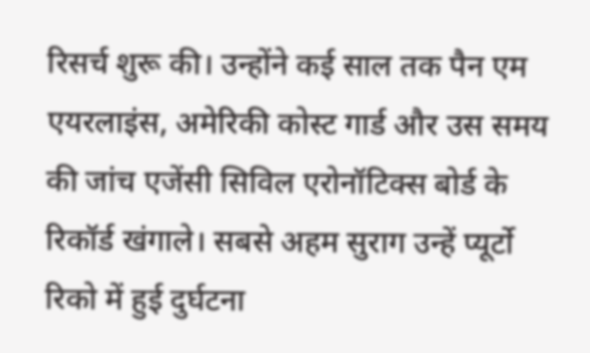रिसर्च शुरू की। उन्होंने कई साल तक पैन एम एयरलाइंस, अमेरिकी कोस्ट गार्ड और उस समय की जांच एजेंसी सिविल एरोनॉटिक्स बोर्ड के रिकॉर्ड खंगाले। सबसे अहम सुराग उन्हें प्यूर्टो रिको में हुई दुर्घटना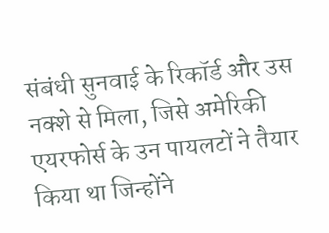संबंधी सुनवाई के रिकॉर्ड और उस नक्शे से मिला, जिसे अमेरिकी एयरफोर्स के उन पायलटों ने तैयार किया था जिन्होंने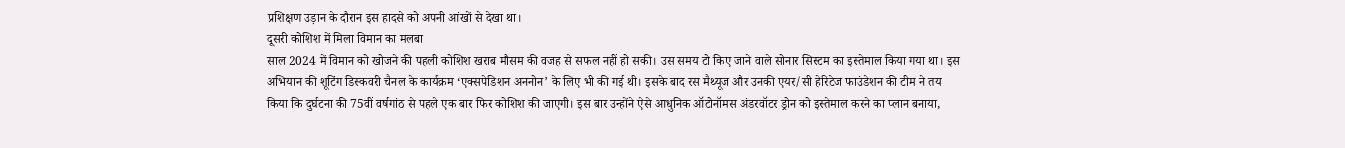प्रशिक्षण उड़ान के दौरान इस हादसे को अपनी आंखों से देखा था।
दूसरी कोशिश में मिला विमान का मलबा
साल 2024 में विमान को खोजने की पहली कोशिश खराब मौसम की वजह से सफल नहीं हो सकी। उस समय टो किए जाने वाले सोनार सिस्टम का इस्तेमाल किया गया था। इस अभियान की शूटिंग डिस्कवरी चैनल के कार्यक्रम ‘एक्सपेडिशन अननोन’ के लिए भी की गई थी। इसके बाद रस मैथ्यूज और उनकी एयर/सी हेरिटेज फाउंडेशन की टीम ने तय किया कि दुर्घटना की 75वीं वर्षगांठ से पहले एक बार फिर कोशिश की जाएगी। इस बार उन्होंने ऐसे आधुनिक ऑटोनॉमस अंडरवॉटर ड्रोन को इस्तेमाल करने का प्लान बनाया,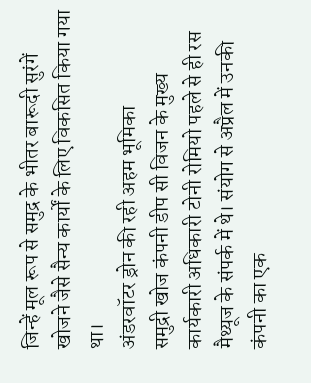जिन्हें मूल रूप से समुद्र के भीतर बारूदी सुरंगें खोजने जैसे सैन्य कार्यों के लिए विकसित किया गया था।
अंडरवॉटर ड्रोन की रही अहम भूमिका
समुद्री खोज कंपनी डीप सी विजन के मुख्य कार्यकारी अधिकारी टोनी रोमियो पहले से ही रस मैथ्यूज के संपर्क में थे। संयोग से अप्रैल में उनकी कंपनी का एक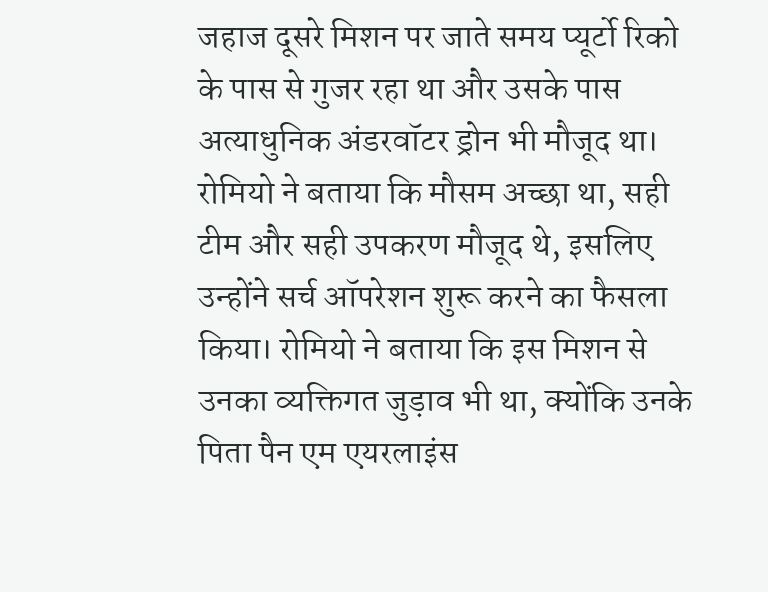जहाज दूसरे मिशन पर जाते समय प्यूर्टो रिको के पास से गुजर रहा था और उसके पास अत्याधुनिक अंडरवॉटर ड्रोन भी मौजूद था। रोमियो ने बताया कि मौसम अच्छा था, सही टीम और सही उपकरण मौजूद थे, इसलिए उन्होंने सर्च ऑपरेशन शुरू करने का फैसला किया। रोमियो ने बताया कि इस मिशन से उनका व्यक्तिगत जुड़ाव भी था, क्योंकि उनके पिता पैन एम एयरलाइंस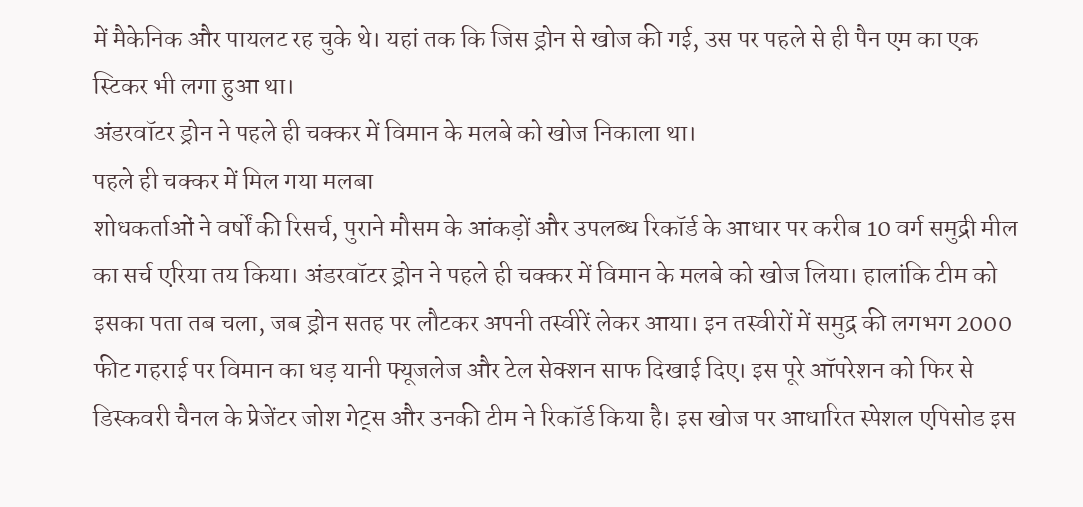में मैकेनिक और पायलट रह चुके थे। यहां तक कि जिस ड्रोन से खोज की गई, उस पर पहले से ही पैन एम का एक स्टिकर भी लगा हुआ था।
अंडरवॉटर ड्रोन ने पहले ही चक्कर में विमान के मलबे को खोज निकाला था।
पहले ही चक्कर में मिल गया मलबा
शोधकर्ताओं ने वर्षों की रिसर्च, पुराने मौसम के आंकड़ों और उपलब्ध रिकॉर्ड के आधार पर करीब 10 वर्ग समुद्री मील का सर्च एरिया तय किया। अंडरवॉटर ड्रोन ने पहले ही चक्कर में विमान के मलबे को खोज लिया। हालांकि टीम को इसका पता तब चला, जब ड्रोन सतह पर लौटकर अपनी तस्वीरें लेकर आया। इन तस्वीरों में समुद्र की लगभग 2000 फीट गहराई पर विमान का धड़ यानी फ्यूजलेज और टेल सेक्शन साफ दिखाई दिए। इस पूरे ऑपरेशन को फिर से डिस्कवरी चैनल के प्रेजेंटर जोश गेट्स और उनकी टीम ने रिकॉर्ड किया है। इस खोज पर आधारित स्पेशल एपिसोड इस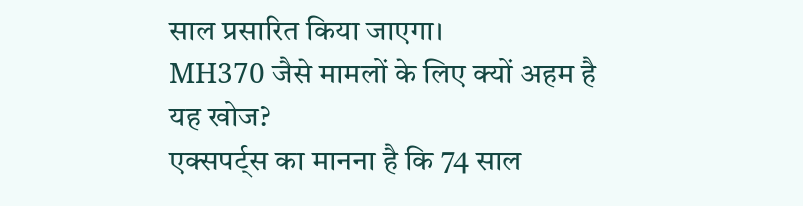साल प्रसारित किया जाएगा।
MH370 जैसे मामलों के लिए क्यों अहम है यह खोज?
एक्सपर्ट्स का मानना है कि 74 साल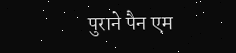पुराने पैन एम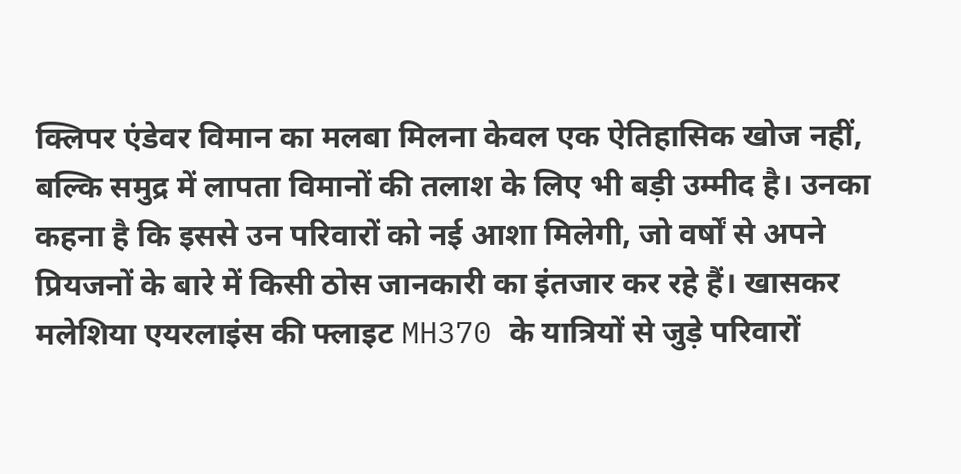क्लिपर एंडेवर विमान का मलबा मिलना केवल एक ऐतिहासिक खोज नहीं, बल्कि समुद्र में लापता विमानों की तलाश के लिए भी बड़ी उम्मीद है। उनका कहना है कि इससे उन परिवारों को नई आशा मिलेगी, जो वर्षों से अपने प्रियजनों के बारे में किसी ठोस जानकारी का इंतजार कर रहे हैं। खासकर मलेशिया एयरलाइंस की फ्लाइट MH370 के यात्रियों से जुड़े परिवारों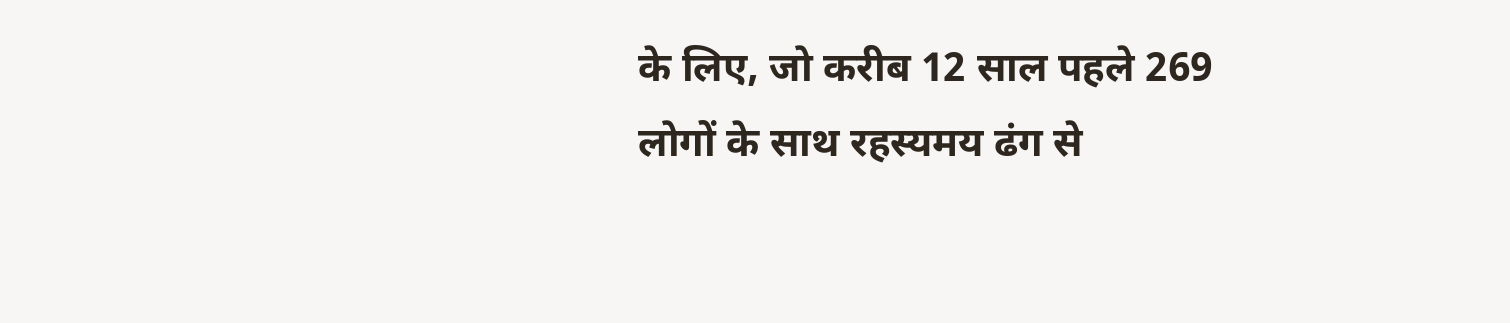के लिए, जो करीब 12 साल पहले 269 लोगों के साथ रहस्यमय ढंग से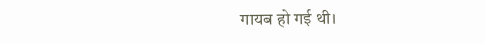गायब हो गई थी।